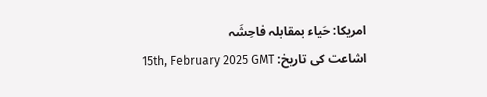امریکا: حَیاء بمقابلہ فاحِشَہ
اشاعت کی تاریخ: 15th, February 2025 GMT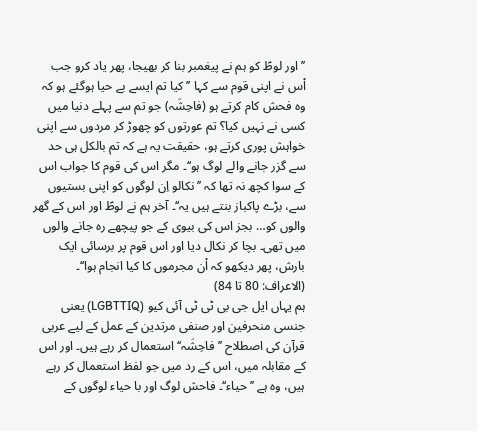’’اور لوطؑ کو ہم نے پیغمبر بنا کر بھیجا، پھر یاد کرو جب اْس نے اپنی قوم سے کہا ’’کیا تم ایسے بے حیا ہوگئے ہو کہ وہ فحش کام کرتے ہو (فاحِشَہ) جو تم سے پہلے دنیا میں کسی نے نہیں کیا؟ تم عورتوں کو چھوڑ کر مردوں سے اپنی خواہش پوری کرتے ہو، حقیقت یہ ہے کہ تم بالکل ہی حد سے گزر جانے والے لوگ ہو‘‘۔ مگر اس کی قوم کا جواب اس کے سوا کچھ نہ تھا کہ ’’نکالو اِن لوگوں کو اپنی بستیوں سے، بڑے پاکباز بنتے ہیں یہ‘‘۔ آخر ہم نے لوطؑ اور اس کے گھر والوں کو… بجز اس کی بیوی کے جو پیچھے رہ جانے والوں میں تھی۔ بچا کر نکال دیا اور اس قوم پر برسائی ایک بارش، پھر دیکھو کہ اْن مجرموں کا کیا انجام ہوا‘‘۔ (الاعراف: 80 تا 84)
ہم یہاں ایل جی بی ٹی ٹی آئی کیو (LGBTTIQ) یعنی جنسی منحرفین اور صنفی مرتدین کے عمل کے لیے عربی قرآن کی اصطلاح ’’فاحِشَہ‘‘ استعمال کر رہے ہیں۔ اور اس کے مقابلہ میں، اس کے رد میں جو لفظ استعمال کر رہے ہیں، وہ ہے ’’حیاء‘‘۔ فاحش لوگ اور با حیاء لوگوں کے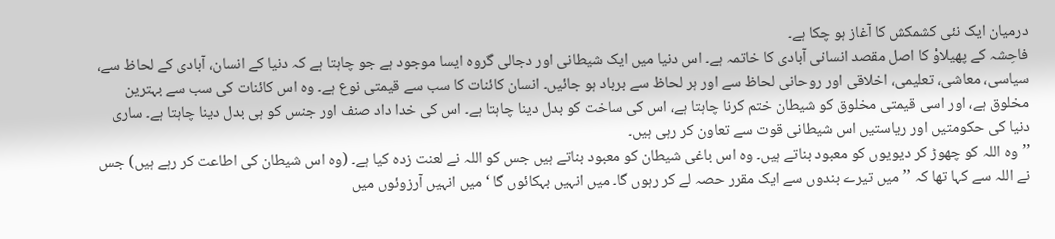درمیان ایک نئی کشمکش کا آغاز ہو چکا ہے۔
فاحِشہ کے پھیلاوْ کا اصل مقصد انسانی آبادی کا خاتمہ ہے۔ اس دنیا میں ایک شیطانی اور دجالی گروہ ایسا موجود ہے جو چاہتا ہے کہ دنیا کے انسان، آبادی کے لحاظ سے، سیاسی، معاشی، تعلیمی، اخلاقی اور روحانی لحاظ سے اور ہر لحاظ سے برباد ہو جائیں۔ انسان کائنات کا سب سے قیمتی نوع ہے۔ وہ اس کائنات کی سب سے بہترین مخلوق ہے، اور اسی قیمتی مخلوق کو شیطان ختم کرنا چاہتا ہے، اس کی ساخت کو بدل دینا چاہتا ہے۔ اس کی خدا داد صنف اور جنس کو ہی بدل دینا چاہتا ہے۔ ساری دنیا کی حکومتیں اور ریاستیں اس شیطانی قوت سے تعاون کر رہی ہیں۔
’’وہ اللہ کو چھوڑ کر دیویوں کو معبود بناتے ہیں۔ وہ اس باغی شیطان کو معبود بناتے ہیں جس کو اللہ نے لعنت زدہ کیا ہے۔ (وہ اس شیطان کی اطاعت کر رہے ہیں) جس نے اللہ سے کہا تھا کہ ’’ میں تیرے بندوں سے ایک مقرر حصہ لے کر رہوں گا۔ میں انہیں بہکائوں گا ‘ میں انہیں آرزوئوں میں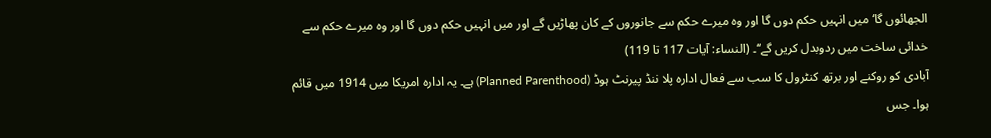الجھائوں گا‘ میں انہیں حکم دوں گا اور وہ میرے حکم سے جانوروں کے کان پھاڑیں گے اور میں انہیں حکم دوں گا اور وہ میرے حکم سے خدائی ساخت میں ردوبدل کریں گے‘‘۔ (النساء: آیات 117 تا 119)
آبادی کو روکنے اور برتھ کنٹرول کا سب سے فعال ادارہ پلا ننڈ پیرنٹ ہوڈ (Planned Parenthood) ہے۔ یہ ادارہ امریکا میں 1914 میں قائم ہوا۔ جس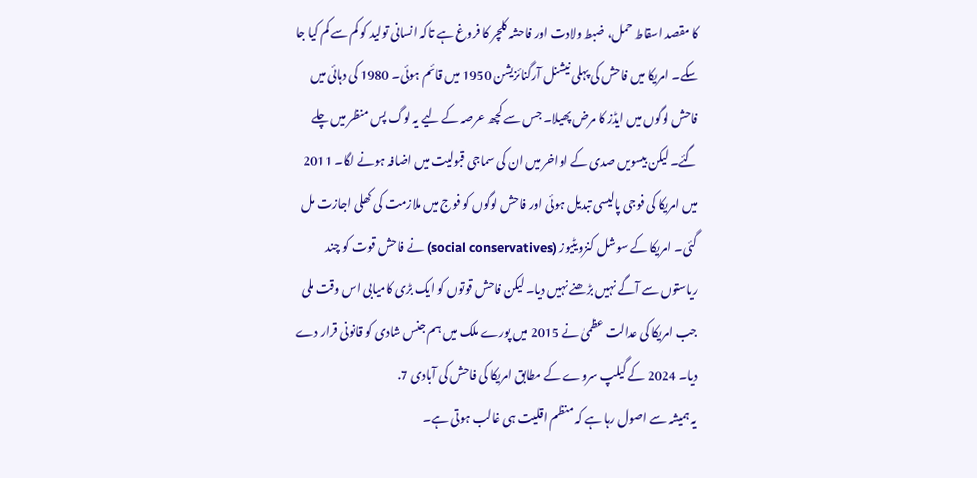کا مقصد اسقاط حمل، ضبط ولادت اور فاحشہ کلچر کا فروغ ہے تاکہ انسانی تولید کو کم سے کم کیا جا سکے۔ امریکا میں فاحش کی پہلی نیشنل آرگنائزیشن 1950 میں قائم ہوئی۔ 1980 کی دہائی میں فاحش لوگوں میں ایڈز کا مرض پھیلا۔ جس سے کچھ عرصہ کے لیے یہ لوگ پس منظر میں چلے گئے۔ لیکن بیسویں صدی کے اواخر میں ان کی سماجی قبولیت میں اضافہ ہونے لگا۔ 2011 میں امریکا کی فوجی پالیسی تبدیل ہوئی اور فاحش لوگوں کو فوج میں ملازمت کی کھلی اجازت مل گئی۔ امریکا کے سوشل کنزویٹیوز (social conservatives) نے فاحش قوت کو چند ریاستوں سے آگے نہیں بڑھنے نہیں دیا۔ لیکن فاحش قوتوں کو ایک بڑی کامیابی اس وقت ملی جب امریکا کی عدالت عظمیٰ نے 2015 میں پورے ملک میں ہم جنس شادی کو قانونی قرار دے دیا۔ 2024 کے گیلپ سروے کے مطابق امریکا کی فاحش کی آبادی 7.
یہ ہمیشہ سے اصول رہا ہے کہ منظم اقلیت ہی غالب ہوتی ہے۔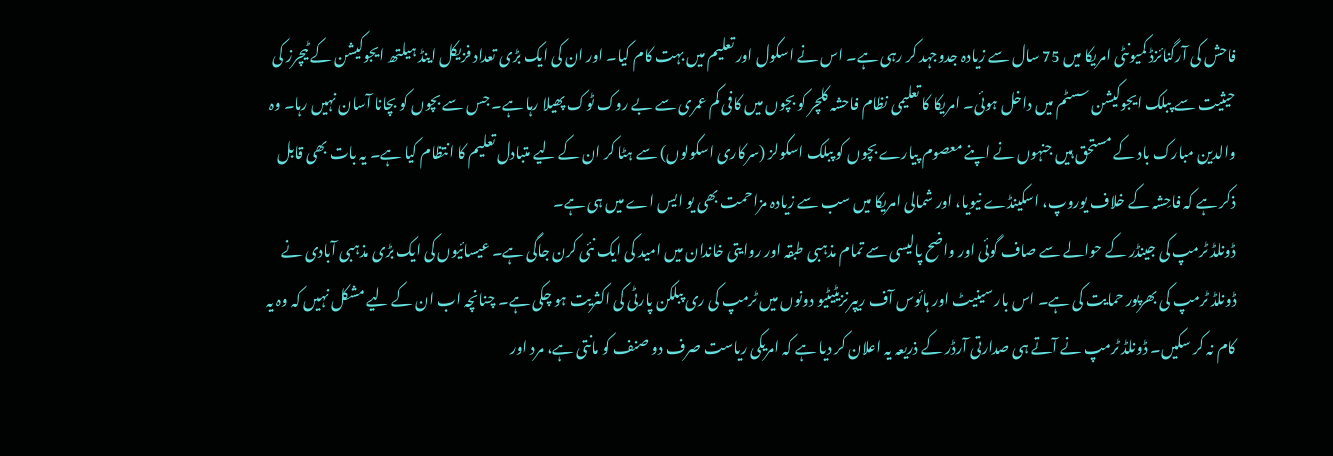فاحش کی آرگنائزڈ کمیونٹی امریکا میں 75 سال سے زیادہ جدوجہد کر رہی ہے۔ اس نے اسکول اور تعلیم میں بہت کام کیا۔ اور ان کی ایک بڑی تعداد فزیکل اینڈ ہیلتھ ایجوکیشن کے ٹیچرز کی حیثیت سے پبلک ایجوکیشن سسٹم میں داخل ہوئی۔ امریکا کا تعلیمی نظام فاحشہ کلچر کو بچوں میں کافی کم عمری سے بے روک ٹوک پھیلا رہا ہے۔ جس سے بچوں کو بچانا آسان نہیں رہا۔ وہ والدین مبارک باد کے مستحق ہیں جنہوں نے اپنے معصوم پیارے بچوں کو پبلک اسکولز (سرکاری اسکولوں) سے ہٹا کر ان کے لیے متبادل تعلیم کا انتظام کیا ہے۔ یہ بات بھی قابل ذکر ہے کہ فاحِشہ کے خلاف یوروپ، اسکینڈے نیویا، اور شمالی امریکا میں سب سے زیادہ مزاحمت بھی یو ایس اے میں ہی ہے۔
ڈونلڈ ٹرمپ کی جینڈر کے حوالے سے صاف گوئی اور واضح پالیسی سے تمام مذہبی طبقہ اور روایتی خاندان میں امید کی ایک نئی کرن جاگی ہے۔ عیسائیوں کی ایک بڑی مذہبی آبادی نے ڈونلڈ ٹرمپ کی بھرپور حمایت کی ہے۔ اس بار سینیٹ اور ہائوس آف ریپرنزیٹیٹیو دونوں میں ٹرمپ کی ری پبلکن پارٹی کی اکثریت ہو چکی ہے۔ چنانچہ اب ان کے لیے مشکل نہیں کہ وہ یہ کام نہ کر سکیں۔ ڈونلڈ ٹرمپ نے آتے ہی صدارتی آرڈر کے ذریعہ یہ اعلان کر دیا ہے کہ امریکی ریاست صرف دو صنف کو مانتی ہے، مرد اور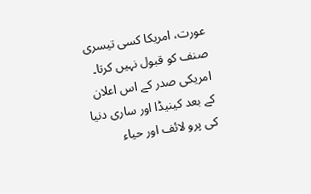عورت، امریکا کسی تیسری صنف کو قبول نہیں کرتا۔ امریکی صدر کے اس اعلان کے بعد کینیڈا اور ساری دنیا کی پرو لائف اور حیاء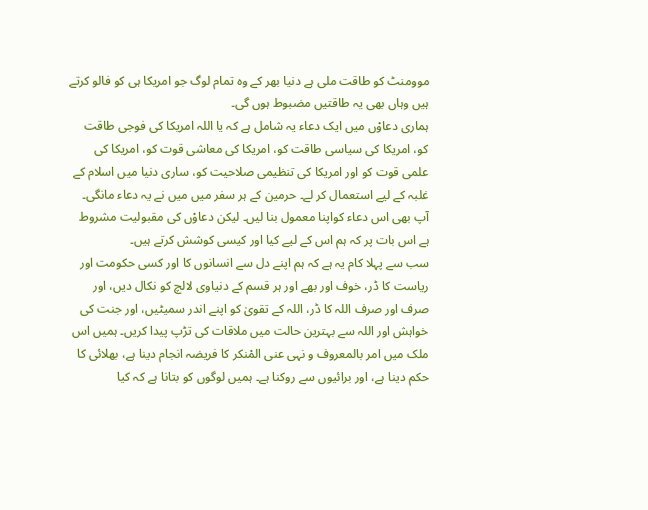موومنٹ کو طاقت ملی ہے دنیا بھر کے وہ تمام لوگ جو امریکا ہی کو فالو کرتے ہیں وہاں بھی یہ طاقتیں مضبوط ہوں گی۔
ہماری دعاوْں میں ایک دعاء یہ شامل ہے کہ یا اللہ امریکا کی فوجی طاقت کو، امریکا کی سیاسی طاقت کو، امریکا کی معاشی قوت کو، امریکا کی علمی قوت کو اور امریکا کی تنظیمی صلاحیت کو، ساری دنیا میں اسلام کے غلبہ کے لیے استعمال کر لے۔ حرمین کے ہر سفر میں میں نے یہ دعاء مانگی۔ آپ بھی اس دعاء کواپنا معمول بنا لیں۔ لیکن دعاوْں کی مقبولیت مشروط ہے اس بات پر کہ ہم اس کے لیے کیا اور کیسی کوشش کرتے ہیں۔
سب سے پہلا کام یہ ہے کہ ہم اپنے دل سے انسانوں کا اور کسی حکومت اور ریاست کا ڈر، خوف اور بھے اور ہر قسم کے دنیاوی لالچ کو نکال دیں، اور صرف اور صرف اللہ کا ڈر، اللہ کے تقویٰ کو اپنے اندر سمیٹیں، اور جنت کی خواہش اور اللہ سے بہترین حالت میں ملاقات کی تڑپ پیدا کریں۔ ہمیں اس ملک میں امر بالمعروف و نہی عنی المْنکر کا فریضہ انجام دینا ہے، بھلائی کا حکم دینا ہے، اور برائیوں سے روکنا ہے۔ ہمیں لوگوں کو بتانا ہے کہ کیا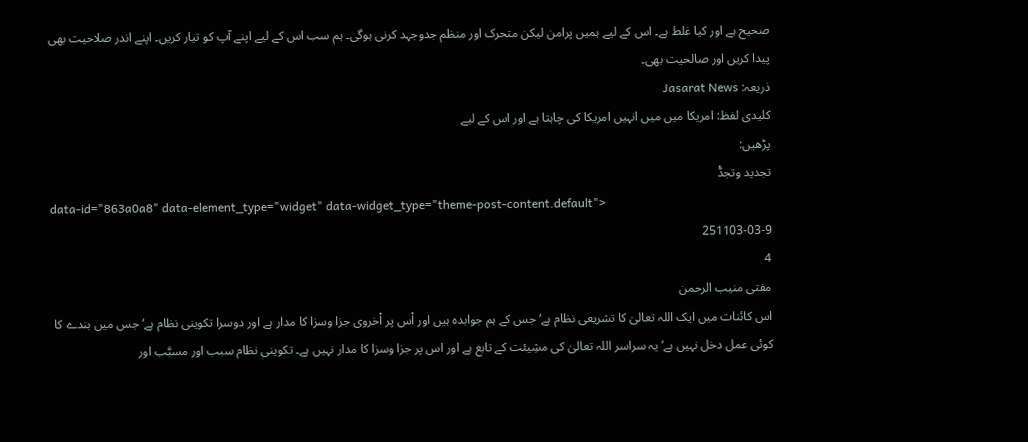صحیح ہے اور کیا غلط ہے۔ اس کے لیے ہمیں پرامن لیکن متحرک اور منظم جدوجہد کرنی ہوگی۔ ہم سب اس کے لیے اپنے آپ کو تیار کریں۔ اپنے اندر صلاحیت بھی پیدا کریں اور صالحیت بھی۔
ذریعہ: Jasarat News
کلیدی لفظ: امریکا میں میں انہیں امریکا کی چاہتا ہے اور اس کے لیے
پڑھیں:
تجدید وتجدّْ
data-id="863a0a8" data-element_type="widget" data-widget_type="theme-post-content.default">
251103-03-9
4
مفتی منیب الرحمن
اس کائنات میں ایک اللہ تعالیٰ کا تشریعی نظام ہے‘ جس کے ہم جوابدہ ہیں اور اْس پر اْخروی جزا وسزا کا مدار ہے اور دوسرا تکوینی نظام ہے‘ جس میں بندے کا کوئی عمل دخل نہیں ہے‘ یہ سراسر اللہ تعالیٰ کی مشِیئت کے تابع ہے اور اس پر جزا وسزا کا مدار نہیں ہے۔ تکوینی نظام سبب اور مسبَّب اور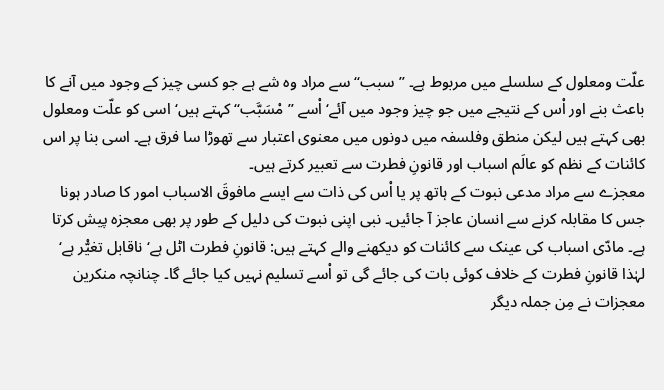علّت ومعلول کے سلسلے میں مربوط ہے۔ ’’سبب‘‘ سے مراد وہ شے ہے جو کسی چیز کے وجود میں آنے کا باعث بنے اور اْس کے نتیجے میں جو چیز وجود میں آئے‘ اْسے ’’مْسَبَّب‘‘ کہتے ہیں‘ اسی کو علّت ومعلول بھی کہتے ہیں لیکن منطق وفلسفہ میں دونوں میں معنوی اعتبار سے تھوڑا سا فرق ہے۔ اسی بنا پر اس کائنات کے نظم کو عالَم اسباب اور قانونِ فطرت سے تعبیر کرتے ہیں۔
معجزے سے مراد مدعی نبوت کے ہاتھ پر یا اْس کی ذات سے ایسے مافوقَ الاسباب امور کا صادر ہونا جس کا مقابلہ کرنے سے انسان عاجز آ جائیں۔ نبی اپنی نبوت کی دلیل کے طور پر بھی معجزہ پیش کرتا ہے۔ مادّی اسباب کی عینک سے کائنات کو دیکھنے والے کہتے ہیں: قانونِ فطرت اٹل ہے‘ ناقابل تغیّْر ہے‘ لہٰذا قانونِ فطرت کے خلاف کوئی بات کی جائے گی تو اْسے تسلیم نہیں کیا جائے گا۔ چنانچہ منکرین معجزات نے مِن جملہ دیگر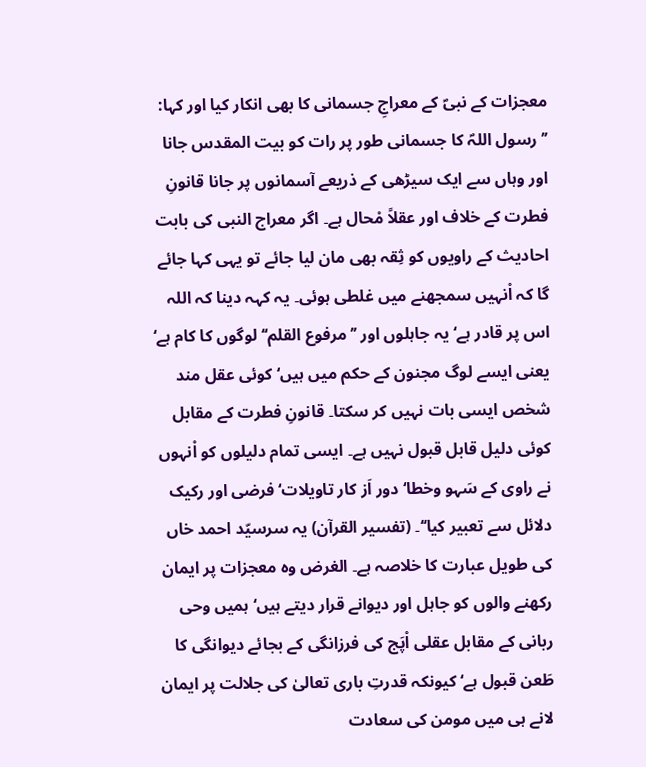معجزات کے نبیؐ کے معراجِ جسمانی کا بھی انکار کیا اور کہا: ’’رسول اللہؐ کا جسمانی طور پر رات کو بیت المقدس جانا اور وہاں سے ایک سیڑھی کے ذریعے آسمانوں پر جانا قانونِ فطرت کے خلاف اور عقلاً مْحال ہے۔ اگر معراج النبی کی بابت احادیث کے راویوں کو ثِقہ بھی مان لیا جائے تو یہی کہا جائے گا کہ اْنہیں سمجھنے میں غلطی ہوئی۔ یہ کہہ دینا کہ اللہ اس پر قادر ہے‘ یہ جاہلوں اور ’’مرفوع القلم‘‘ لوگوں کا کام ہے‘ یعنی ایسے لوگ مجنون کے حکم میں ہیں‘ کوئی عقل مند شخص ایسی بات نہیں کر سکتا۔ قانونِ فطرت کے مقابل کوئی دلیل قابل قبول نہیں ہے۔ ایسی تمام دلیلوں کو اْنہوں نے راوی کے سَہو وخطا‘ دور اَز کار تاویلات‘ فرضی اور رکیک دلائل سے تعبیر کیا‘‘۔ (تفسیر القرآن) یہ سرسیّد احمد خاں کی طویل عبارت کا خلاصہ ہے۔ الغرض وہ معجزات پر ایمان رکھنے والوں کو جاہل اور دیوانے قرار دیتے ہیں‘ ہمیں وحی ربانی کے مقابل عقلی اْپَج کی فرزانگی کے بجائے دیوانگی کا طَعن قبول ہے‘ کیونکہ قدرتِ باری تعالیٰ کی جلالت پر ایمان لانے ہی میں مومن کی سعادت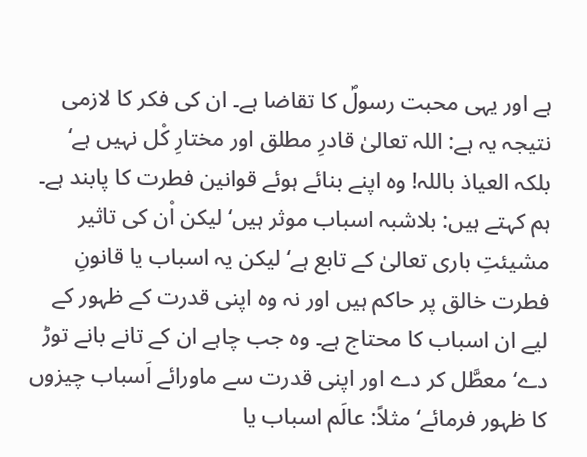ہے اور یہی محبت رسولؐ کا تقاضا ہے۔ ان کی فکر کا لازمی نتیجہ یہ ہے: اللہ تعالیٰ قادرِ مطلق اور مختارِ کْل نہیں ہے‘ بلکہ العیاذ باللہ! وہ اپنے بنائے ہوئے قوانین فطرت کا پابند ہے۔
ہم کہتے ہیں: بلاشبہ اسباب موثر ہیں‘ لیکن اْن کی تاثیر مشیئتِ باری تعالیٰ کے تابع ہے‘ لیکن یہ اسباب یا قانونِ فطرت خالق پر حاکم ہیں اور نہ وہ اپنی قدرت کے ظہور کے لیے ان اسباب کا محتاج ہے۔ وہ جب چاہے ان کے تانے بانے توڑ دے‘ معطَّل کر دے اور اپنی قدرت سے ماورائے اَسباب چیزوں کا ظہور فرمائے‘ مثلاً: عالَم اسباب یا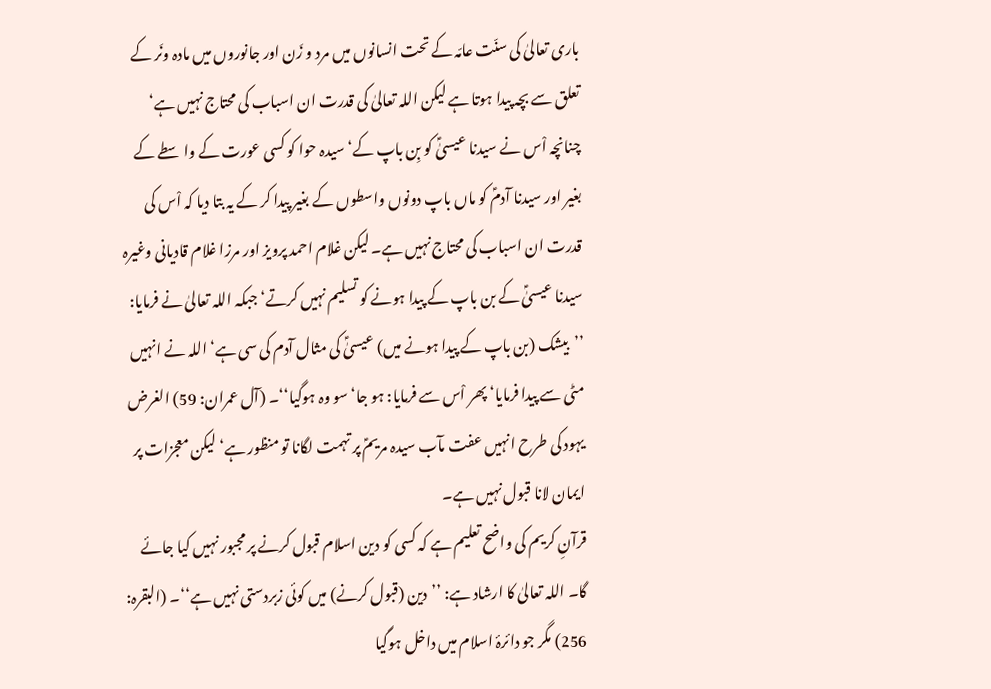باری تعالیٰ کی سنّت عامّہ کے تحت انسانوں میں مرد و زَن اور جانوروں میں مادہ ونَر کے تعلق سے بچہ پیدا ہوتا ہے لیکن اللہ تعالیٰ کی قدرت ان اسباب کی محتاج نہیں ہے‘ چنانچہ اْس نے سیدنا عیسیٰؑ کو بِن باپ کے‘ سیدہ حوا کو کسی عورت کے واسطے کے بغیر اور سیدنا آدمؑ کو ماں باپ دونوں واسطوں کے بغیر پیدا کر کے یہ بتا دیا کہ اْس کی قدرت ان اسباب کی محتاج نہیں ہے۔ لیکن غلام احمد پرویز اور مرزا غلام قادیانی وغیرہ سیدنا عیسیٰؑ کے بن باپ کے پیدا ہونے کو تسلیم نہیں کرتے‘ جبکہ اللہ تعالیٰ نے فرمایا: ’’بیشک (بن باپ کے پیدا ہونے میں) عیسیٰؑ کی مثال آدم کی سی ہے‘ اللہ نے انہیں مٹی سے پیدا فرمایا‘ پھر اْس سے فرمایا: ہو جا‘ سو وہ ہوگیا‘‘۔ (آل عمران: 59) الغرض یہود کی طرح انہیں عفت مآب سیدہ مریمؑ پر تہمت لگانا تو منظور ہے‘ لیکن معجزات پر ایمان لانا قبول نہیں ہے۔
قرآنِ کریم کی واضح تعلیم ہے کہ کسی کو دین اسلام قبول کرنے پر مجبور نہیں کیا جائے گا۔ اللہ تعالیٰ کا ارشاد ہے: ’’دین (قبول کرنے) میں کوئی زبردستی نہیں ہے‘‘۔ (البقرہ: 256) مگر جو دائرۂ اسلام میں داخل ہوگیا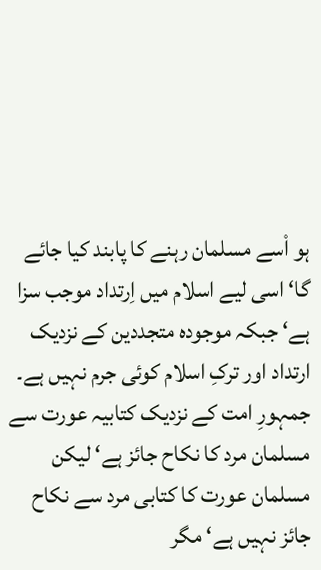ہو اْسے مسلمان رہنے کا پابند کیا جائے گا‘ اسی لیے اسلام میں اِرتداد موجب سزا ہے‘ جبکہ موجودہ متجددین کے نزدیک ارتداد اور ترکِ اسلام کوئی جرم نہیں ہے۔ جمہورِ امت کے نزدیک کتابیہ عورت سے مسلمان مرد کا نکاح جائز ہے‘ لیکن مسلمان عورت کا کتابی مرد سے نکاح جائز نہیں ہے‘ مگر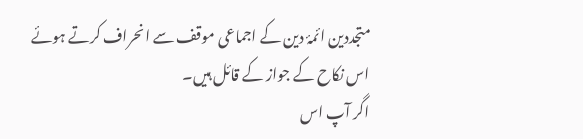متجددین ائمۂ دین کے اجماعی موقف سے انحراف کرتے ہوئے اس نکاح کے جواز کے قائل ہیں۔
اگر آپ اس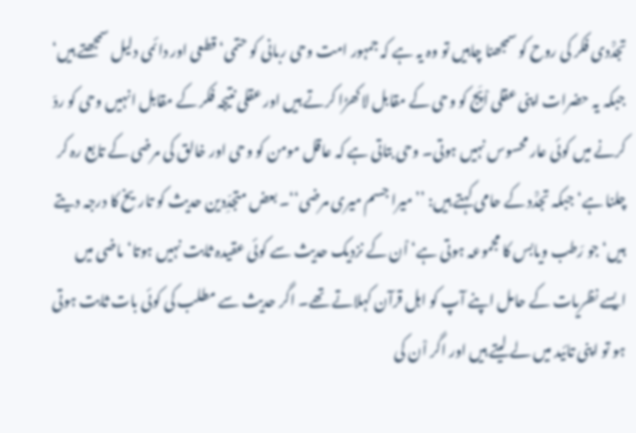تجدّْدی فکر کی روح کو سمجھنا چاہیں تو وہ یہ ہے کہ جمہور امت وحی ربانی کو حتمی‘ قطعی اور دائمی دلیل سمجھتے ہیں‘ جبکہ یہ حضرات اپنی عقلی اْپَج کو وحی کے مقابل لاکھڑا کرتے ہیں اور عقلی نتیجہ فکر کے مقابل انہیں وحی کو ردّ کرنے میں کوئی عار محسوس نہیں ہوتی۔ وحی بتاتی ہے کہ عاقل مومن کو وحی اور خالق کی مرضی کے تابع رہ کر چلنا ہے‘ جبکہ تجدّْد کے حامی کہتے ہیں: ’’میرا جسم میری مرضی‘‘۔ بعض متجدِّدین حدیث کو تاریخ کا درجہ دیتے ہیں‘ جو رَطب ویابس کا مجموعہ ہوتی ہے‘ اْن کے نزدیک حدیث سے کوئی عقیدہ ثابت نہیں ہوتا‘ ماضی میں ایسے نظریات کے حامل اپنے آپ کو اہل قرآن کہلاتے تھے۔ اگر حدیث سے مطلب کی کوئی بات ثابت ہوتی ہو تو اپنی تائید میں لے لیتے ہیں اور اگر اْن کی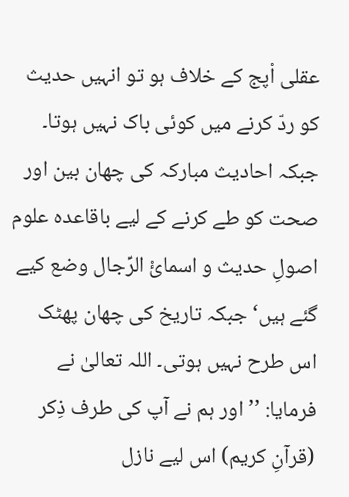عقلی اْپج کے خلاف ہو تو انہیں حدیث کو ردّ کرنے میں کوئی باک نہیں ہوتا۔ جبکہ احادیث مبارکہ کی چھان بین اور صحت کو طے کرنے کے لیے باقاعدہ علوم اصولِ حدیث و اسمائْ الرِّجال وضع کیے گئے ہیں‘ جبکہ تاریخ کی چھان پھٹک اس طرح نہیں ہوتی۔ اللہ تعالیٰ نے فرمایا: ’’اور ہم نے آپ کی طرف ذِکر (قرآنِ کریم) اس لیے نازل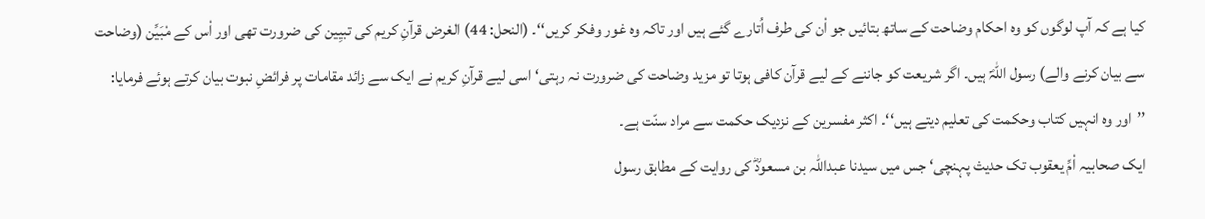کیا ہے کہ آپ لوگوں کو وہ احکام وضاحت کے ساتھ بتائیں جو اْن کی طرف اُتارے گئے ہیں اور تاکہ وہ غور وفکر کریں‘‘۔ (النحل: 44) الغرض قرآنِ کریم کی تبیِین کی ضرورت تھی اور اْس کے مْبَیِّن (وضاحت سے بیان کرنے والے) رسول اللہؐ ہیں۔ اگر شریعت کو جاننے کے لیے قرآن کافی ہوتا تو مزید وضاحت کی ضرورت نہ رہتی‘ اسی لیے قرآنِ کریم نے ایک سے زائد مقامات پر فرائضِ نبوت بیان کرتے ہوئے فرمایا: ’’اور وہ انہیں کتاب وحکمت کی تعلیم دیتے ہیں‘‘۔ اکثر مفسرین کے نزدیک حکمت سے مراد سنّت ہے۔
ایک صحابیہ اْمِّ یعقوب تک حدیث پہنچی‘ جس میں سیدنا عبداللہ بن مسعودؓ کی روایت کے مطابق رسول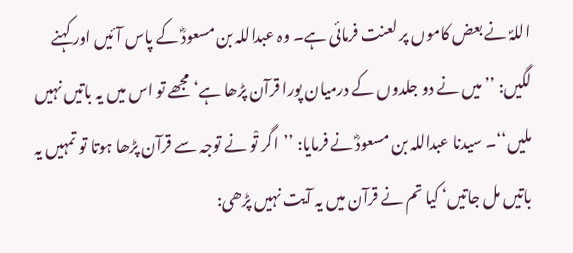اللہؐ نے بعض کاموں پر لعنت فرمائی ہے۔ وہ عبداللہ بن مسعودؓ کے پاس آئیں اور کہنے لگیں: ’’میں نے دو جلدوں کے درمیان پورا قرآن پڑھا ہے‘ مجھے تو اس میں یہ باتیں نہیں ملیں‘‘۔ سیدنا عبداللہ بن مسعودؓ نے فرمایا: ’’اگر تْو نے توجہ سے قرآن پڑھا ہوتا تو تمہیں یہ باتیں مل جاتیں‘ کیا تم نے قرآن میں یہ آیت نہیں پڑھی: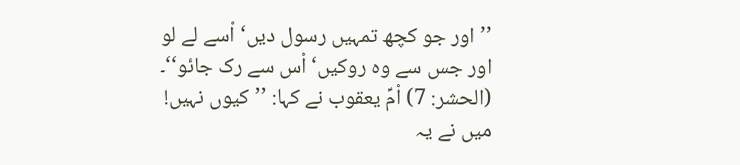’’اور جو کچھ تمہیں رسول دیں‘ اْسے لے لو اور جس سے وہ روکیں‘ اْس سے رک جائو‘‘۔ (الحشر: 7) اْمِّ یعقوب نے کہا: ’’کیوں نہیں! میں نے یہ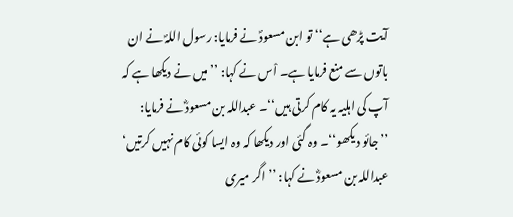آیت پڑھی ہے‘‘ تو ابن مسعودؐ نے فرمایا: رسول اللہؐ نے ان باتوں سے منع فرمایا ہے۔ اْس نے کہا: ’’میں نے دیکھا ہے کہ آپ کی اہلیہ یہ کام کرتی ہیں‘‘۔ عبداللہ بن مسعودؓ نے فرمایا: ’’جائو دیکھو‘‘۔ وہ گئی اور دیکھا کہ وہ ایسا کوئی کام نہیں کرتیں‘ عبداللہ بن مسعودؓ نے کہا: ’’اگر میری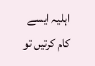اہلیہ ایسے کام کرتیں تو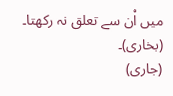میں اْن سے تعلق نہ رکھتا۔ (بخاری)۔
(جاری)